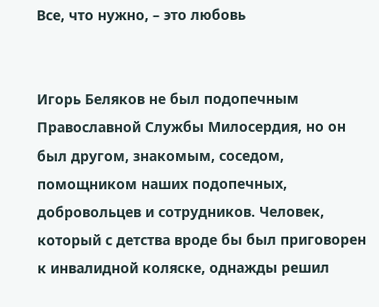Все, что нужно, – это любовь


Игорь Беляков не был подопечным Православной Службы Милосердия, но он был другом, знакомым, соседом, помощником наших подопечных, добровольцев и сотрудников. Человек, который с детства вроде бы был приговорен к инвалидной коляске, однажды решил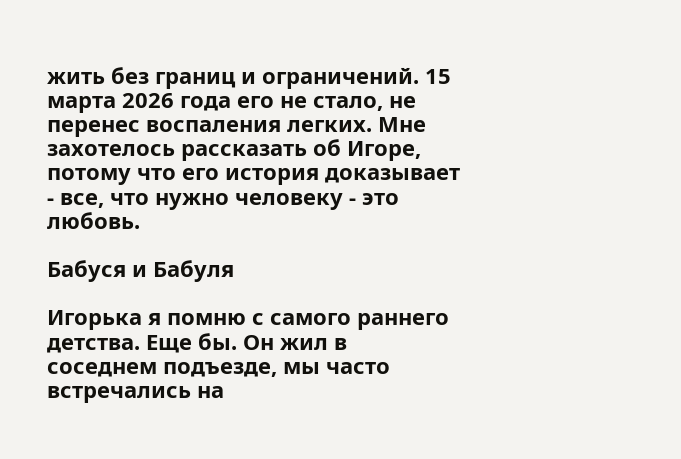жить без границ и ограничений. 15 марта 2026 года его не стало, не перенес воспаления легких. Мне захотелось рассказать об Игоре, потому что его история доказывает - все, что нужно человеку - это любовь.

Бабуся и Бабуля

Игорька я помню с самого раннего детства. Еще бы. Он жил в соседнем подъезде, мы часто встречались на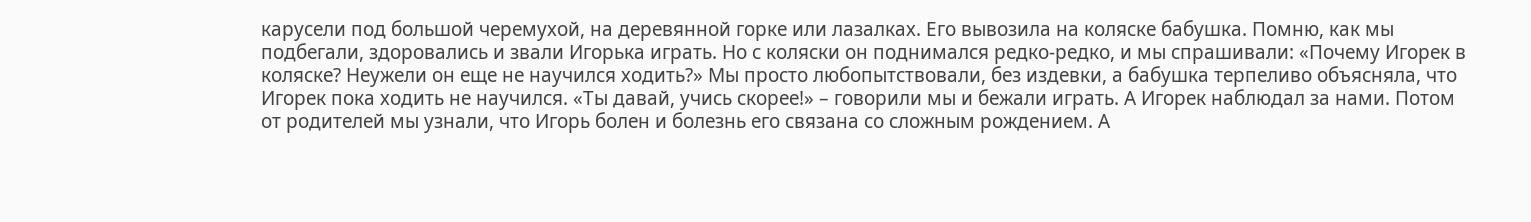карусели под большой черемухой, на деревянной горке или лазалках. Его вывозила на коляске бабушка. Помню, как мы подбегали, здоровались и звали Игорька играть. Но с коляски он поднимался редко-редко, и мы спрашивали: «Почему Игорек в коляске? Неужели он еще не научился ходить?» Мы просто любопытствовали, без издевки, а бабушка терпеливо объясняла, что Игорек пока ходить не научился. «Ты давай, учись скорее!» – говорили мы и бежали играть. А Игорек наблюдал за нами. Потом от родителей мы узнали, что Игорь болен и болезнь его связана со сложным рождением. А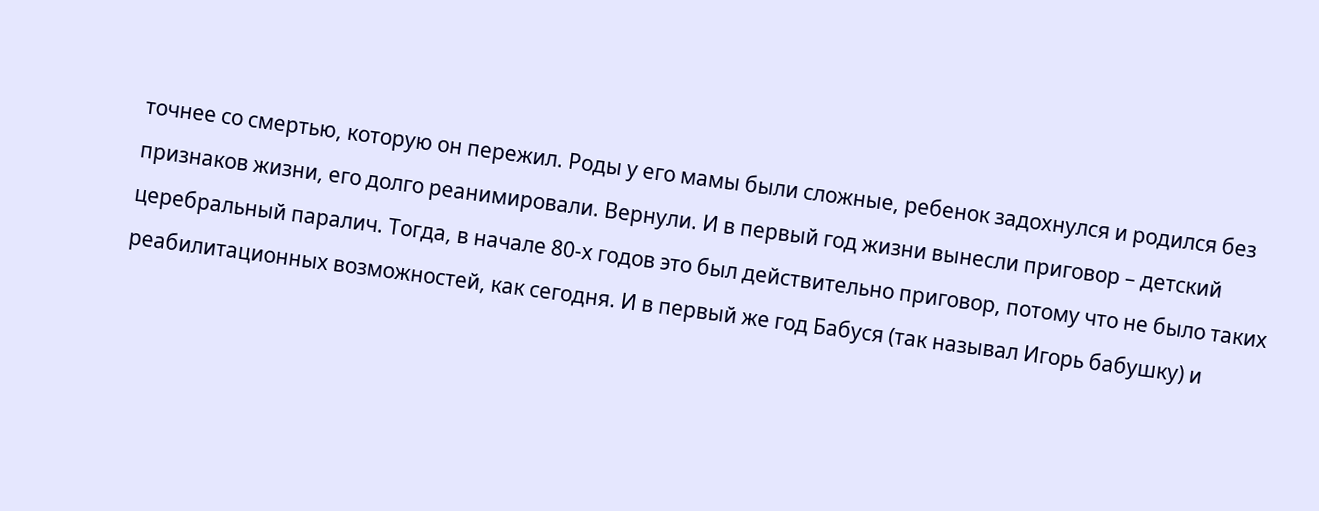точнее со смертью, которую он пережил. Роды у его мамы были сложные, ребенок задохнулся и родился без признаков жизни, его долго реанимировали. Вернули. И в первый год жизни вынесли приговор – детский церебральный паралич. Тогда, в начале 80-х годов это был действительно приговор, потому что не было таких реабилитационных возможностей, как сегодня. И в первый же год Бабуся (так называл Игорь бабушку) и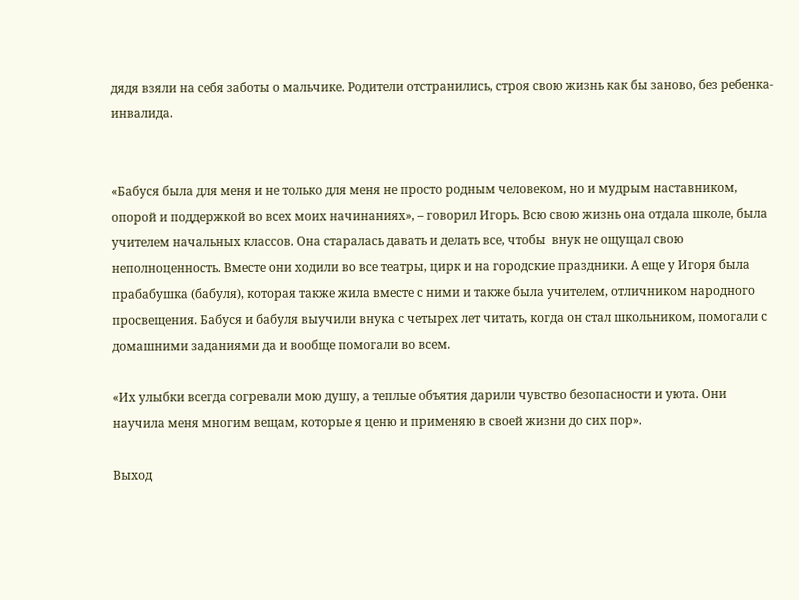дядя взяли на себя заботы о мальчике. Родители отстранились, строя свою жизнь как бы заново, без ребенка-инвалида.


«Бабуся была для меня и не только для меня не просто родным человеком, но и мудрым наставником, опорой и поддержкой во всех моих начинаниях», – говорил Игорь. Всю свою жизнь она отдала школе, была учителем начальных классов. Она старалась давать и делать все, чтобы  внук не ощущал свою неполноценность. Вместе они ходили во все театры, цирк и на городские праздники. А еще у Игоря была прабабушка (бабуля), которая также жила вместе с ними и также была учителем, отличником народного просвещения. Бабуся и бабуля выучили внука с четырех лет читать, когда он стал школьником, помогали с домашними заданиями да и вообще помогали во всем.

«Их улыбки всегда согревали мою душу, а теплые объятия дарили чувство безопасности и уюта. Они научила меня многим вещам, которые я ценю и применяю в своей жизни до сих пор».

Выход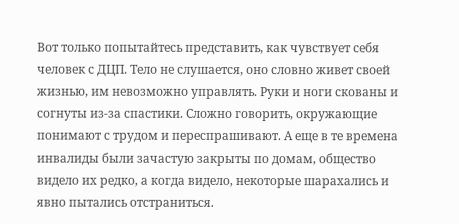Вот только попытайтесь представить, как чувствует себя человек с ДЦП. Тело не слушается, оно словно живет своей жизнью, им невозможно управлять. Руки и ноги скованы и согнуты из-за спастики. Сложно говорить, окружающие понимают с трудом и переспрашивают. А еще в те времена инвалиды были зачастую закрыты по домам, общество видело их редко, а когда видело, некоторые шарахались и явно пытались отстраниться.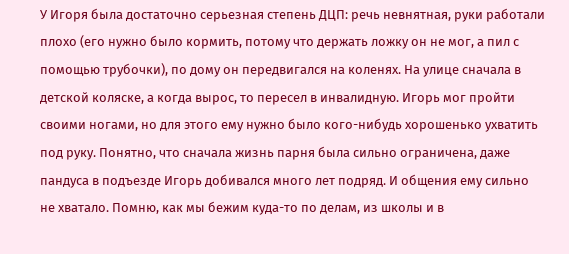У Игоря была достаточно серьезная степень ДЦП: речь невнятная, руки работали плохо (его нужно было кормить, потому что держать ложку он не мог, а пил с помощью трубочки), по дому он передвигался на коленях. На улице сначала в детской коляске, а когда вырос, то пересел в инвалидную. Игорь мог пройти своими ногами, но для этого ему нужно было кого-нибудь хорошенько ухватить под руку. Понятно, что сначала жизнь парня была сильно ограничена, даже пандуса в подъезде Игорь добивался много лет подряд. И общения ему сильно не хватало. Помню, как мы бежим куда-то по делам, из школы и в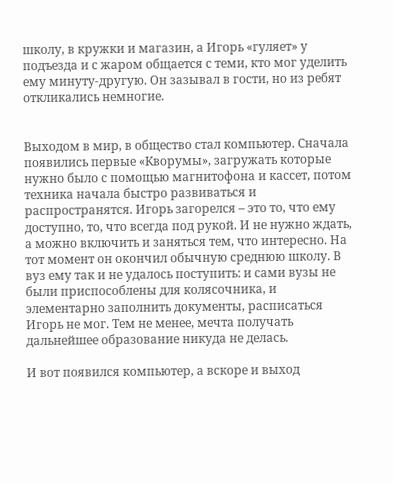школу, в кружки и магазин, а Игорь «гуляет» у подъезда и с жаром общается с теми, кто мог уделить ему минуту-другую. Он зазывал в гости, но из ребят откликались немногие.


Выходом в мир, в общество стал компьютер. Сначала появились первые «Кворумы», загружать которые нужно было с помощью магнитофона и кассет, потом техника начала быстро развиваться и распространятся. Игорь загорелся – это то, что ему доступно, то, что всегда под рукой. И не нужно ждать, а можно включить и заняться тем, что интересно. На тот момент он окончил обычную среднюю школу. В вуз ему так и не удалось поступить: и сами вузы не были приспособлены для колясочника, и элементарно заполнить документы, расписаться Игорь не мог. Тем не менее, мечта получать дальнейшее образование никуда не делась.

И вот появился компьютер, а вскоре и выход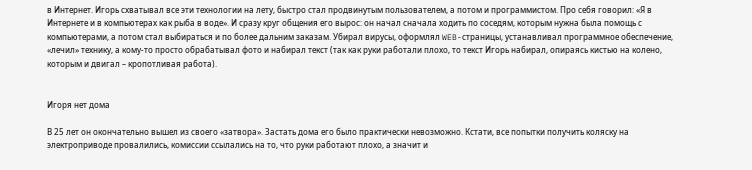в Интернет. Игорь схватывал все эти технологии на лету, быстро стал продвинутым пользователем, а потом и программистом. Про себя говорил: «Я в Интернете и в компьютерах как рыба в воде». И сразу круг общения его вырос: он начал сначала ходить по соседям, которым нужна была помощь с компьютерами, а потом стал выбираться и по более дальним заказам. Убирал вирусы, оформлял WEB-страницы, устанавливал программное обеспечение, «лечил» технику, а кому-то просто обрабатывал фото и набирал текст (так как руки работали плохо, то текст Игорь набирал, опираясь кистью на колено, которым и двигал – кропотливая работа).


Игоря нет дома

В 25 лет он окончательно вышел из своего «затвора». Застать дома его было практически невозможно. Кстати, все попытки получить коляску на электроприводе провалились, комиссии ссылались на то, что руки работают плохо, а значит и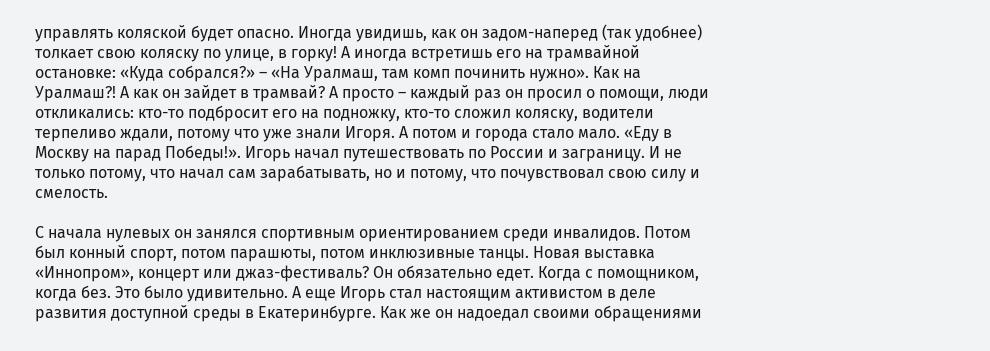управлять коляской будет опасно. Иногда увидишь, как он задом-наперед (так удобнее) толкает свою коляску по улице, в горку! А иногда встретишь его на трамвайной остановке: «Куда собрался?» – «На Уралмаш, там комп починить нужно». Как на Уралмаш?! А как он зайдет в трамвай? А просто – каждый раз он просил о помощи, люди откликались: кто-то подбросит его на подножку, кто-то сложил коляску, водители терпеливо ждали, потому что уже знали Игоря. А потом и города стало мало. «Еду в Москву на парад Победы!». Игорь начал путешествовать по России и заграницу. И не только потому, что начал сам зарабатывать, но и потому, что почувствовал свою силу и смелость.

С начала нулевых он занялся спортивным ориентированием среди инвалидов. Потом был конный спорт, потом парашюты, потом инклюзивные танцы. Новая выставка «Иннопром», концерт или джаз-фестиваль? Он обязательно едет. Когда с помощником, когда без. Это было удивительно. А еще Игорь стал настоящим активистом в деле развития доступной среды в Екатеринбурге. Как же он надоедал своими обращениями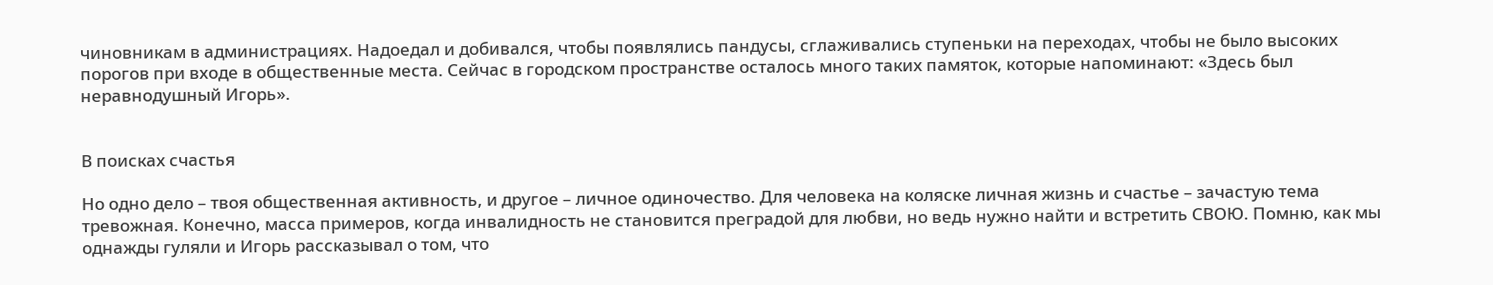чиновникам в администрациях. Надоедал и добивался, чтобы появлялись пандусы, сглаживались ступеньки на переходах, чтобы не было высоких порогов при входе в общественные места. Сейчас в городском пространстве осталось много таких памяток, которые напоминают: «Здесь был неравнодушный Игорь».


В поисках счастья

Но одно дело – твоя общественная активность, и другое – личное одиночество. Для человека на коляске личная жизнь и счастье – зачастую тема тревожная. Конечно, масса примеров, когда инвалидность не становится преградой для любви, но ведь нужно найти и встретить СВОЮ. Помню, как мы однажды гуляли и Игорь рассказывал о том, что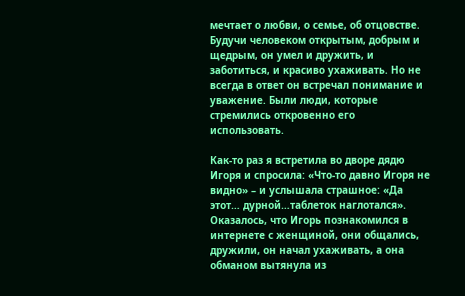мечтает о любви, о семье, об отцовстве. Будучи человеком открытым, добрым и щедрым, он умел и дружить, и заботиться, и красиво ухаживать. Но не всегда в ответ он встречал понимание и уважение. Были люди, которые стремились откровенно его использовать.

Как-то раз я встретила во дворе дядю Игоря и спросила: «Что-то давно Игоря не видно» – и услышала страшное: «Да этот… дурной…таблеток наглотался». Оказалось, что Игорь познакомился в интернете с женщиной, они общались, дружили, он начал ухаживать, а она обманом вытянула из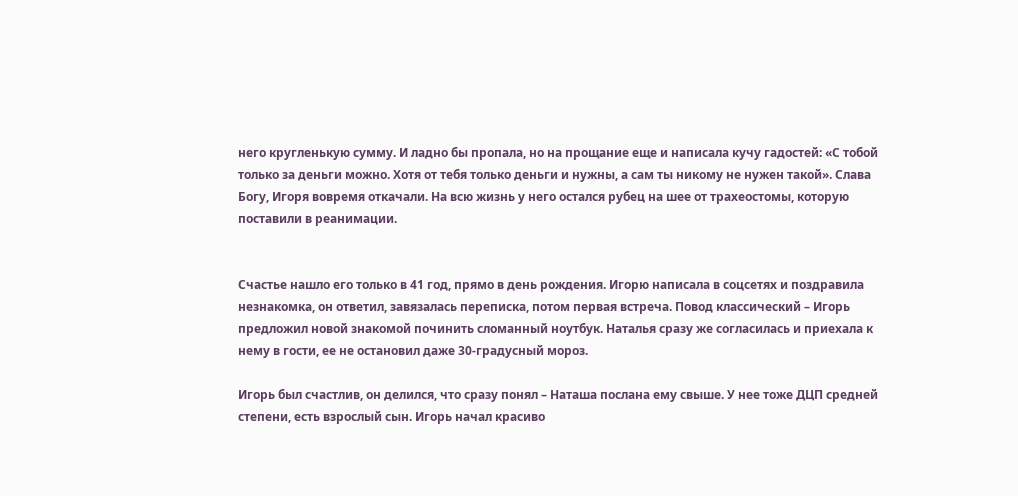него кругленькую сумму. И ладно бы пропала, но на прощание еще и написала кучу гадостей: «С тобой только за деньги можно. Хотя от тебя только деньги и нужны, а сам ты никому не нужен такой». Слава Богу, Игоря вовремя откачали. На всю жизнь у него остался рубец на шее от трахеостомы, которую поставили в реанимации.


Счастье нашло его только в 41 год, прямо в день рождения. Игорю написала в соцсетях и поздравила незнакомка, он ответил, завязалась переписка, потом первая встреча. Повод классический – Игорь предложил новой знакомой починить сломанный ноутбук. Наталья сразу же согласилась и приехала к нему в гости, ее не остановил даже 30-градусный мороз.

Игорь был счастлив, он делился, что сразу понял – Наташа послана ему свыше. У нее тоже ДЦП средней степени, есть взрослый сын. Игорь начал красиво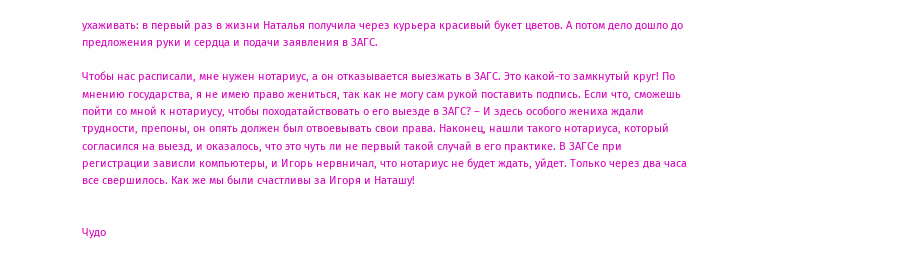ухаживать: в первый раз в жизни Наталья получила через курьера красивый букет цветов. А потом дело дошло до предложения руки и сердца и подачи заявления в ЗАГС.

Чтобы нас расписали, мне нужен нотариус, а он отказывается выезжать в ЗАГС. Это какой-то замкнутый круг! По мнению государства, я не имею право жениться, так как не могу сам рукой поставить подпись. Если что, сможешь пойти со мной к нотариусу, чтобы походатайствовать о его выезде в ЗАГС? – И здесь особого жениха ждали трудности, препоны, он опять должен был отвоевывать свои права. Наконец, нашли такого нотариуса, который согласился на выезд, и оказалось, что это чуть ли не первый такой случай в его практике. В ЗАГСе при регистрации зависли компьютеры, и Игорь нервничал, что нотариус не будет ждать, уйдет. Только через два часа все свершилось. Как же мы были счастливы за Игоря и Наташу!


Чудо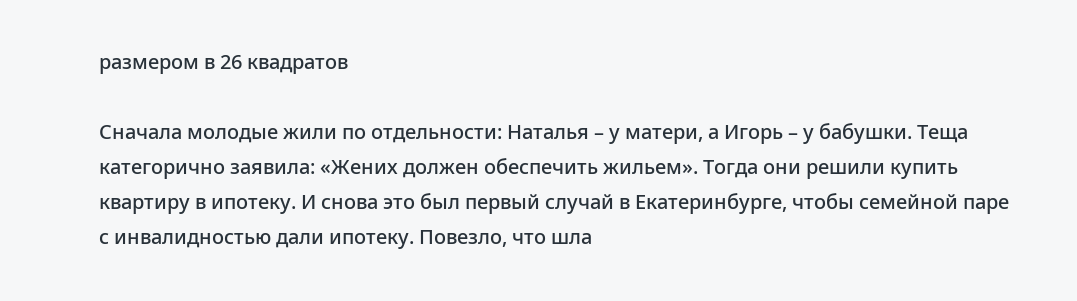размером в 26 квадратов

Сначала молодые жили по отдельности: Наталья – у матери, а Игорь – у бабушки. Теща категорично заявила: «Жених должен обеспечить жильем». Тогда они решили купить квартиру в ипотеку. И снова это был первый случай в Екатеринбурге, чтобы семейной паре с инвалидностью дали ипотеку. Повезло, что шла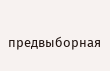предвыборная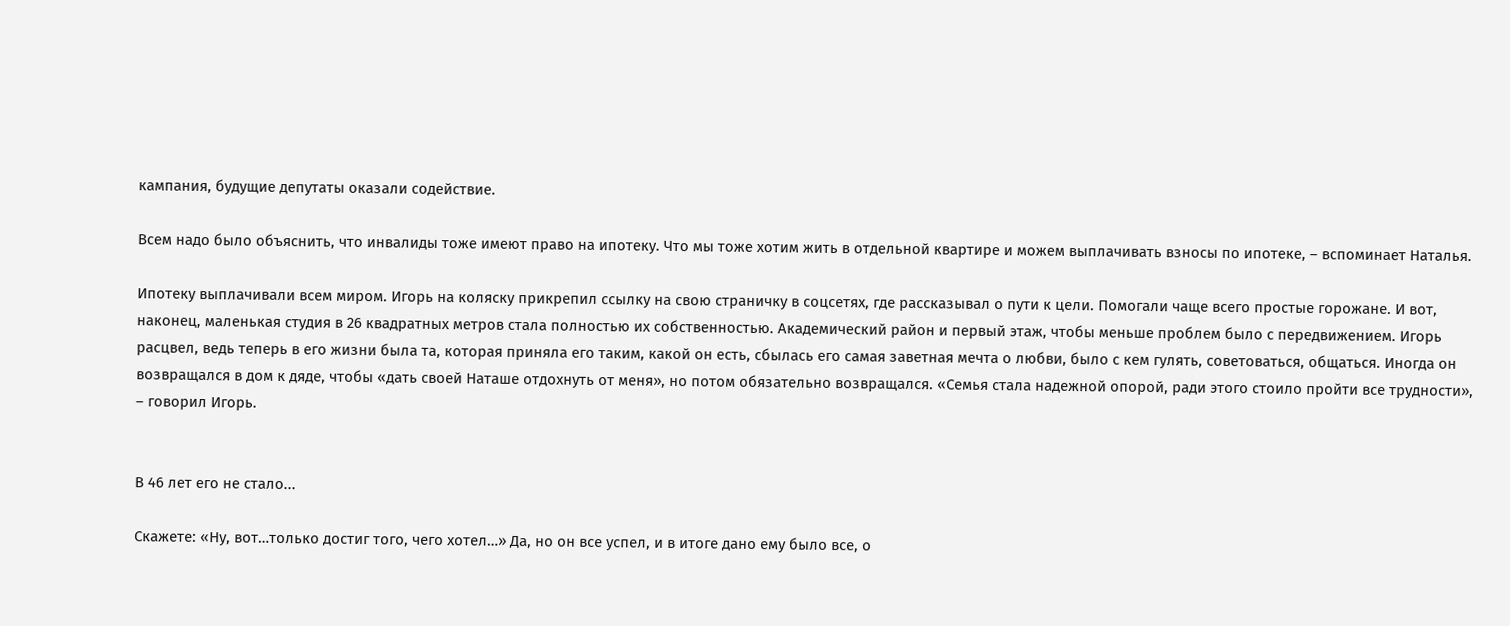кампания, будущие депутаты оказали содействие.

Всем надо было объяснить, что инвалиды тоже имеют право на ипотеку. Что мы тоже хотим жить в отдельной квартире и можем выплачивать взносы по ипотеке, – вспоминает Наталья.

Ипотеку выплачивали всем миром. Игорь на коляску прикрепил ссылку на свою страничку в соцсетях, где рассказывал о пути к цели. Помогали чаще всего простые горожане. И вот, наконец, маленькая студия в 26 квадратных метров стала полностью их собственностью. Академический район и первый этаж, чтобы меньше проблем было с передвижением. Игорь расцвел, ведь теперь в его жизни была та, которая приняла его таким, какой он есть, сбылась его самая заветная мечта о любви, было с кем гулять, советоваться, общаться. Иногда он возвращался в дом к дяде, чтобы «дать своей Наташе отдохнуть от меня», но потом обязательно возвращался. «Семья стала надежной опорой, ради этого стоило пройти все трудности», – говорил Игорь.


В 46 лет его не стало...

Скажете: «Ну, вот…только достиг того, чего хотел…» Да, но он все успел, и в итоге дано ему было все, о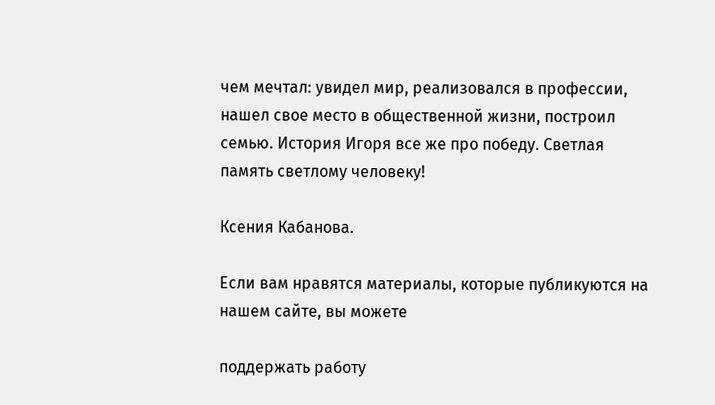чем мечтал: увидел мир, реализовался в профессии, нашел свое место в общественной жизни, построил семью. История Игоря все же про победу. Светлая память светлому человеку!

Ксения Кабанова.

Если вам нравятся материалы, которые публикуются на нашем сайте, вы можете

поддержать работу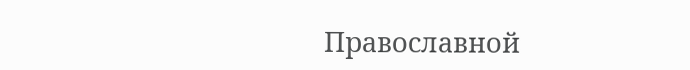Православной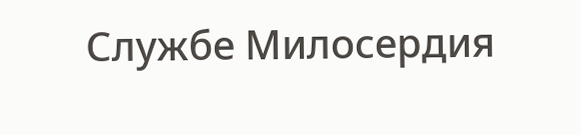Службе Милосердия